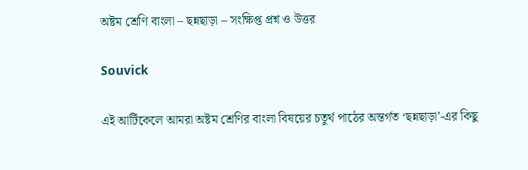অষ্টম শ্রেণি বাংলা – ছন্নছাড়া – সংক্ষিপ্ত প্রশ্ন ও উত্তর

Souvick

এই আর্টিকেলে আমরা অষ্টম শ্রেণির বাংলা বিষয়ের চতুর্থ পাঠের অন্তর্গত ‘ছন্নছাড়া’-এর কিছু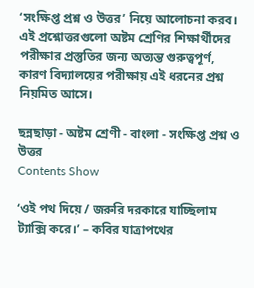‘সংক্ষিপ্ত প্রশ্ন ও উত্তর’ নিয়ে আলোচনা করব। এই প্রশ্নোত্তরগুলো অষ্টম শ্রেণির শিক্ষার্থীদের পরীক্ষার প্রস্তুতির জন্য অত্যন্ত গুরুত্বপূর্ণ, কারণ বিদ্যালয়ের পরীক্ষায় এই ধরনের প্রশ্ন নিয়মিত আসে।

ছন্নছাড়া - অষ্টম শ্রেণী - বাংলা - সংক্ষিপ্ত প্রশ্ন ও উত্তর
Contents Show

‘ওই পথ দিয়ে / জরুরি দরকারে যাচ্ছিলাম ট্যাক্সি করে।’ – কবির যাত্রাপথের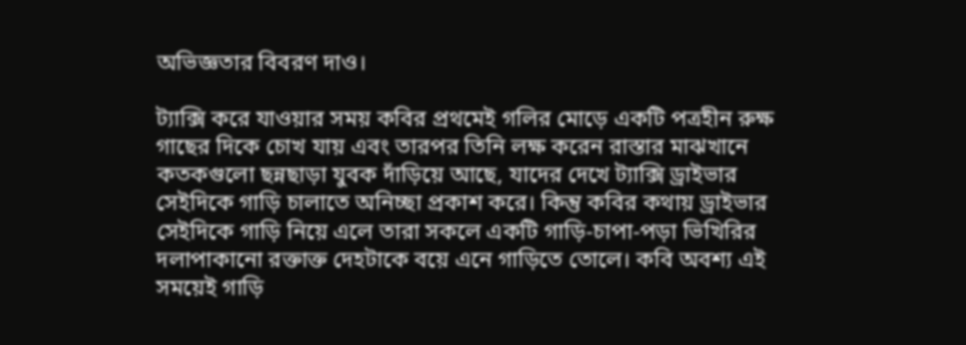অভিজ্ঞতার বিবরণ দাও।

ট্যাক্সি করে যাওয়ার সময় কবির প্রথমেই গলির মোড়ে একটি পত্রহীন রুক্ষ গাছের দিকে চোখ যায় এবং তারপর তিনি লক্ষ করেন রাস্তার মাঝখানে কতকগুলো ছন্নছাড়া যুবক দাঁড়িয়ে আছে, যাদের দেখে ট্যাক্সি ড্রাইভার সেইদিকে গাড়ি চালাতে অনিচ্ছা প্রকাশ করে। কিন্তু কবির কথায় ড্রাইভার সেইদিকে গাড়ি নিয়ে এলে তারা সকলে একটি গাড়ি-চাপা-পড়া ভিখিরির দলাপাকানো রক্তাক্ত দেহটাকে বয়ে এনে গাড়িতে তোলে। কবি অবশ্য এই সময়েই গাড়ি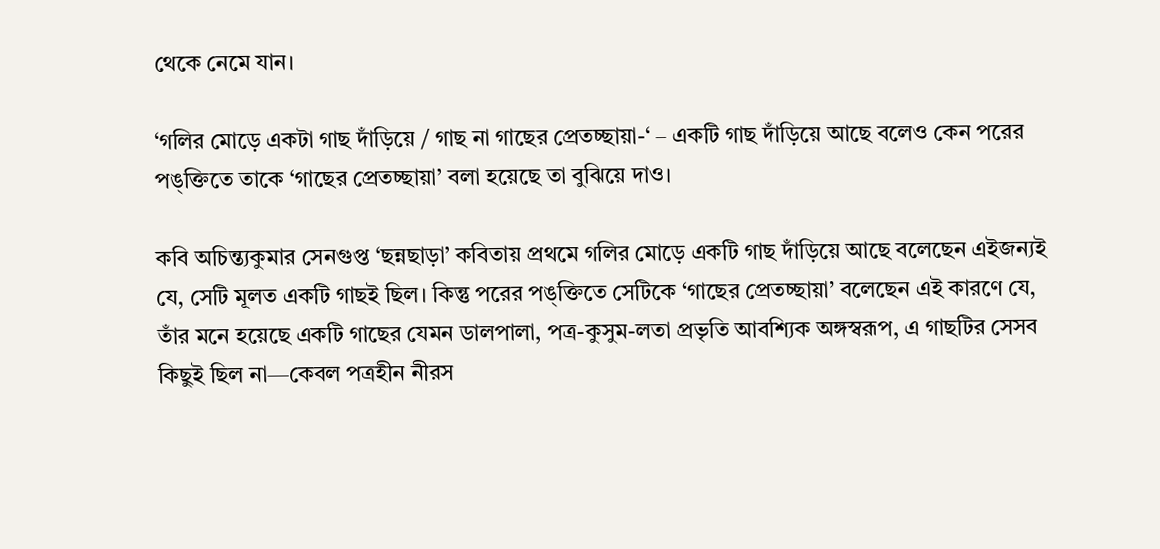থেকে নেমে যান।

‘গলির মোড়ে একটা গাছ দাঁড়িয়ে / গাছ না গাছের প্রেতচ্ছায়া-‘ – একটি গাছ দাঁড়িয়ে আছে বলেও কেন পরের পঙ্‌ক্তিতে তাকে ‘গাছের প্রেতচ্ছায়া’ বলা হয়েছে তা বুঝিয়ে দাও।

কবি অচিন্ত্যকুমার সেনগুপ্ত ‘ছন্নছাড়া’ কবিতায় প্রথমে গলির মোড়ে একটি গাছ দাঁড়িয়ে আছে বলেছেন এইজন্যই যে, সেটি মূলত একটি গাছই ছিল। কিন্তু পরের পঙ্‌ক্তিতে সেটিকে ‘গাছের প্রেতচ্ছায়া’ বলেছেন এই কারণে যে, তাঁর মনে হয়েছে একটি গাছের যেমন ডালপালা, পত্র-কুসুম-লতা প্রভৃতি আবশ্যিক অঙ্গস্বরূপ, এ গাছটির সেসব কিছুই ছিল না—কেবল পত্রহীন নীরস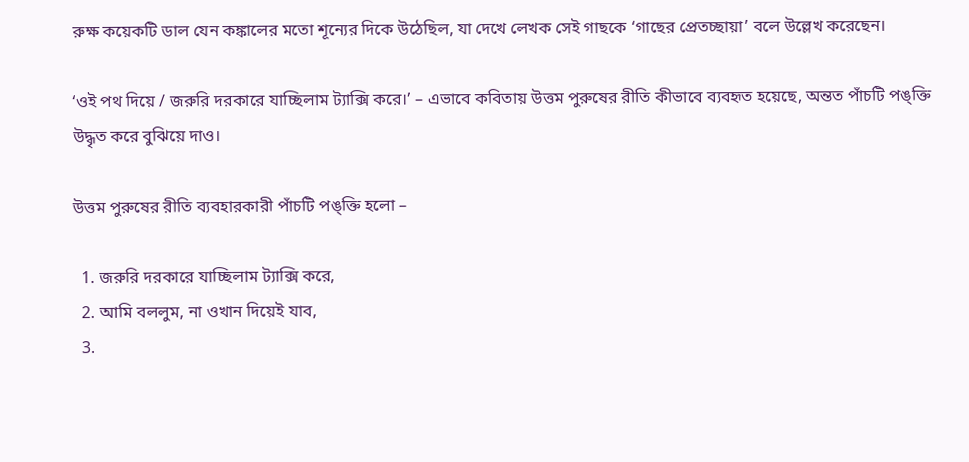রুক্ষ কয়েকটি ডাল যেন কঙ্কালের মতো শূন্যের দিকে উঠেছিল, যা দেখে লেখক সেই গাছকে ‘গাছের প্রেতচ্ছায়া’ বলে উল্লেখ করেছেন।

‘ওই পথ দিয়ে / জরুরি দরকারে যাচ্ছিলাম ট্যাক্সি করে।’ – এভাবে কবিতায় উত্তম পুরুষের রীতি কীভাবে ব্যবহৃত হয়েছে, অন্তত পাঁচটি পঙ্‌ক্তি উদ্ধৃত করে বুঝিয়ে দাও।

উত্তম পুরুষের রীতি ব্যবহারকারী পাঁচটি পঙ্‌ক্তি হলো –

  1. জরুরি দরকারে যাচ্ছিলাম ট্যাক্সি করে,
  2. আমি বললুম, না ওখান দিয়েই যাব,
  3.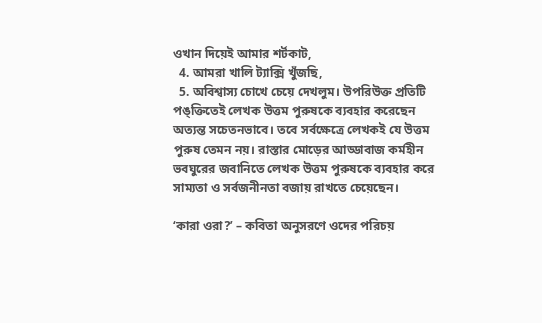ওখান দিয়েই আমার শর্টকাট,
  4. আমরা খালি ট্যাক্সি খুঁজছি,
  5. অবিশ্বাস্য চোখে চেয়ে দেখলুম। উপরিউক্ত প্রতিটি পঙ্‌ক্তিতেই লেখক উত্তম পুরুষকে ব্যবহার করেছেন অত্যন্ত সচেতনভাবে। তবে সর্বক্ষেত্রে লেখকই যে উত্তম পুরুষ তেমন নয়। রাস্তার মোড়ের আড্ডাবাজ কর্মহীন ভবঘুরের জবানিতে লেখক উত্তম পুরুষকে ব্যবহার করে সাম্যতা ও সর্বজনীনতা বজায় রাখতে চেয়েছেন।

‘কারা ওরা?’ – কবিতা অনুসরণে ওদের পরিচয়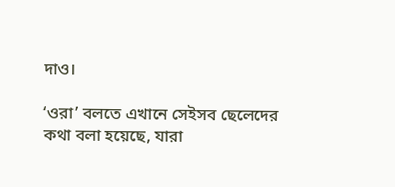দাও।

‘ওরা’ বলতে এখানে সেইসব ছেলেদের কথা বলা হয়েছে, যারা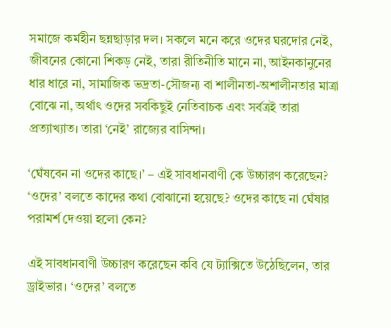সমাজে কর্মহীন ছন্নছাড়ার দল। সকলে মনে করে ওদের ঘরদোর নেই, জীবনের কোনো শিকড় নেই, তারা রীতিনীতি মানে না, আইনকানুনের ধার ধারে না, সামাজিক ভদ্রতা-সৌজন্য বা শালীনতা-অশালীনতার মাত্রা বোঝে না, অর্থাৎ ওদের সবকিছুই নেতিবাচক এবং সর্বত্রই তারা প্রত্যাখ্যাত। তারা ‘নেই’ রাজ্যের বাসিন্দা।

‘ঘেঁষবেন না ওদের কাছে।’ – এই সাবধানবাণী কে উচ্চারণ করেছেন? ‘ওদের’ বলতে কাদের কথা বোঝানো হয়েছে? ওদের কাছে না ঘেঁষার পরামর্শ দেওয়া হলো কেন?

এই সাবধানবাণী উচ্চারণ করেছেন কবি যে ট্যাক্সিতে উঠেছিলেন, তার ড্রাইভার। ‘ওদের’ বলতে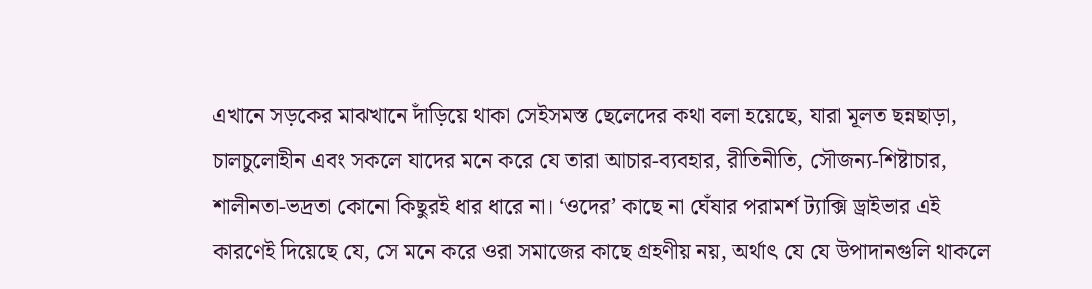এখানে সড়কের মাঝখানে দাঁড়িয়ে থাকা সেইসমস্ত ছেলেদের কথা বলা হয়েছে, যারা মূলত ছন্নছাড়া, চালচুলোহীন এবং সকলে যাদের মনে করে যে তারা আচার-ব্যবহার, রীতিনীতি, সৌজন্য-শিষ্টাচার, শালীনতা-ভদ্রতা কোনো কিছুরই ধার ধারে না। ‘ওদের’ কাছে না ঘেঁষার পরামর্শ ট্যাক্সি ড্রাইভার এই কারণেই দিয়েছে যে, সে মনে করে ওরা সমাজের কাছে গ্রহণীয় নয়, অর্থাৎ যে যে উপাদানগুলি থাকলে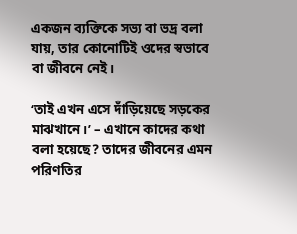একজন ব্যক্তিকে সভ্য বা ভদ্র বলা যায়, তার কোনোটিই ওদের স্বভাবে বা জীবনে নেই।

‘তাই এখন এসে দাঁড়িয়েছে সড়কের মাঝখানে।’ – এখানে কাদের কথা বলা হয়েছে? তাদের জীবনের এমন পরিণতির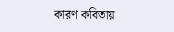কারণ কবিতায়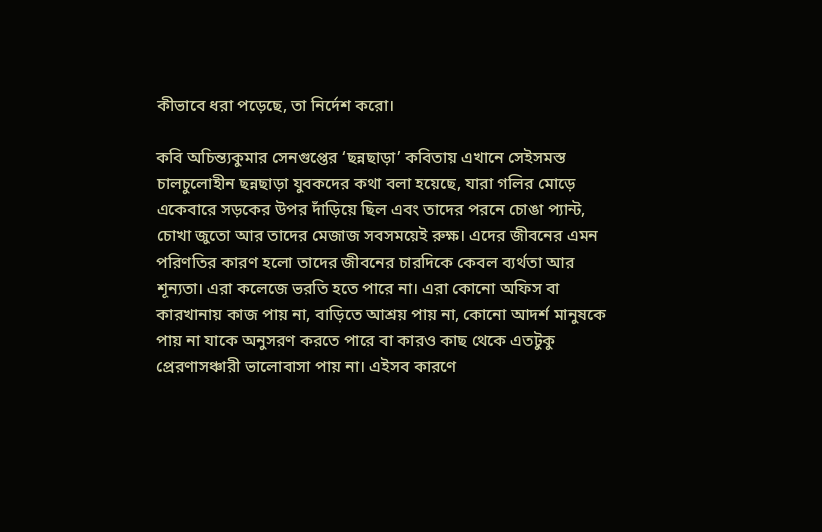কীভাবে ধরা পড়েছে, তা নির্দেশ করো।

কবি অচিন্ত্যকুমার সেনগুপ্তের ‘ছন্নছাড়া’ কবিতায় এখানে সেইসমস্ত চালচুলোহীন ছন্নছাড়া যুবকদের কথা বলা হয়েছে, যারা গলির মোড়ে একেবারে সড়কের উপর দাঁড়িয়ে ছিল এবং তাদের পরনে চোঙা প্যান্ট, চোখা জুতো আর তাদের মেজাজ সবসময়েই রুক্ষ। এদের জীবনের এমন পরিণতির কারণ হলো তাদের জীবনের চারদিকে কেবল ব্যর্থতা আর শূন্যতা। এরা কলেজে ভরতি হতে পারে না। এরা কোনো অফিস বা কারখানায় কাজ পায় না, বাড়িতে আশ্রয় পায় না, কোনো আদর্শ মানুষকে পায় না যাকে অনুসরণ করতে পারে বা কারও কাছ থেকে এতটুকু প্রেরণাসঞ্চারী ভালোবাসা পায় না। এইসব কারণে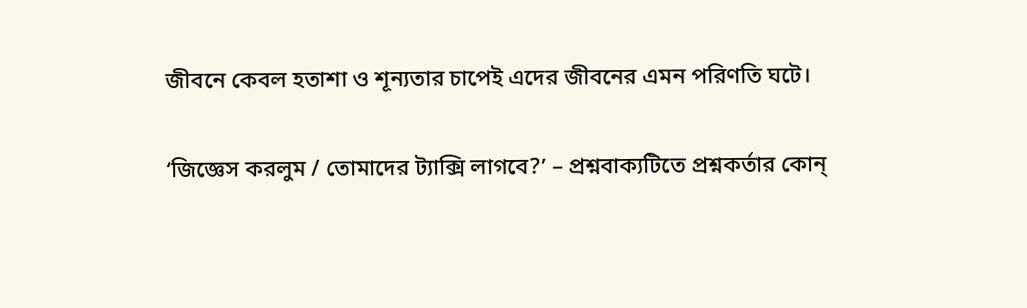জীবনে কেবল হতাশা ও শূন্যতার চাপেই এদের জীবনের এমন পরিণতি ঘটে।

‘জিজ্ঞেস করলুম / তোমাদের ট্যাক্সি লাগবে?’ – প্রশ্নবাক্যটিতে প্রশ্নকর্তার কোন্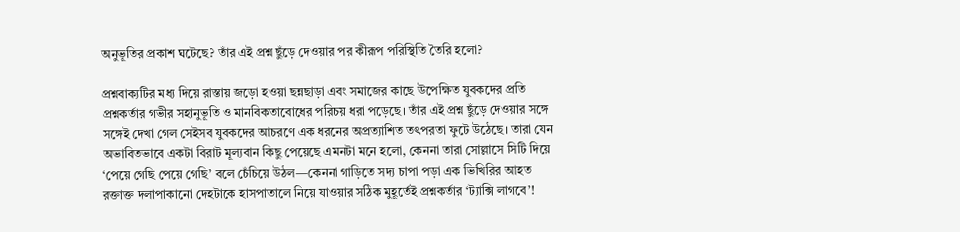অনুভূতির প্রকাশ ঘটেছে? তাঁর এই প্রশ্ন ছুঁড়ে দেওয়ার পর কীরূপ পরিস্থিতি তৈরি হলো?

প্রশ্নবাক্যটির মধ্য দিয়ে রাস্তায় জড়ো হওয়া ছন্নছাড়া এবং সমাজের কাছে উপেক্ষিত যুবকদের প্রতি প্রশ্নকর্তার গভীর সহানুভূতি ও মানবিকতাবোধের পরিচয় ধরা পড়েছে। তাঁর এই প্রশ্ন ছুঁড়ে দেওয়ার সঙ্গে সঙ্গেই দেখা গেল সেইসব যুবকদের আচরণে এক ধরনের অপ্রত্যাশিত তৎপরতা ফুটে উঠেছে। তারা যেন অভাবিতভাবে একটা বিরাট মূল্যবান কিছু পেয়েছে এমনটা মনে হলো, কেননা তারা সোল্লাসে সিটি দিয়ে ‘পেয়ে গেছি পেয়ে গেছি’ বলে চেঁচিয়ে উঠল—কেননা গাড়িতে সদ্য চাপা পড়া এক ভিখিরির আহত রক্তাক্ত দলাপাকানো দেহটাকে হাসপাতালে নিয়ে যাওয়ার সঠিক মুহূর্তেই প্রশ্নকর্তার ‘ট্যাক্সি লাগবে’!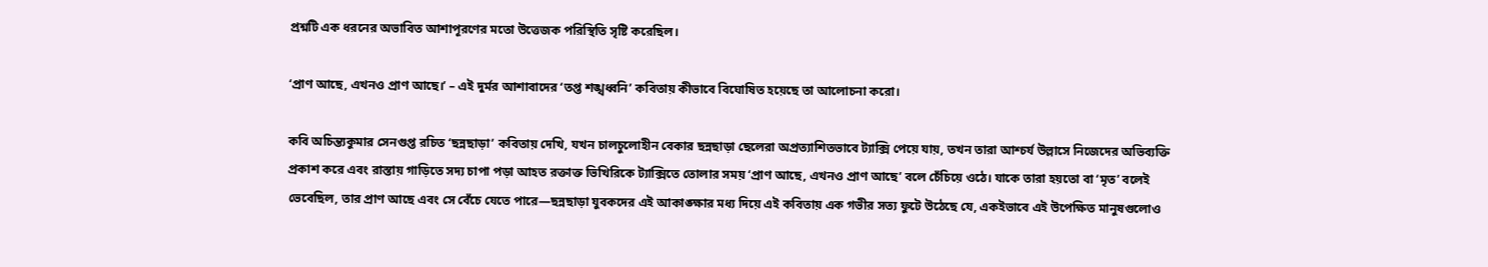প্রশ্নটি এক ধরনের অভাবিত আশাপূরণের মতো উত্তেজক পরিস্থিতি সৃষ্টি করেছিল।

‘প্রাণ আছে, এখনও প্রাণ আছে।’ – এই দুর্মর আশাবাদের ‘তপ্ত শঙ্খধ্বনি’ কবিতায় কীভাবে বিঘোষিত হয়েছে তা আলোচনা করো।

কবি অচিন্ত্যকুমার সেনগুপ্ত রচিত ‘ছন্নছাড়া’ কবিতায় দেখি, যখন চালচুলোহীন বেকার ছন্নছাড়া ছেলেরা অপ্রত্যাশিতভাবে ট্যাক্সি পেয়ে যায়, তখন তারা আশ্চর্য উল্লাসে নিজেদের অভিব্যক্তি প্রকাশ করে এবং রাস্তায় গাড়িতে সদ্য চাপা পড়া আহত রক্তাক্ত ভিখিরিকে ট্যাক্সিতে তোলার সময় ‘প্রাণ আছে, এখনও প্রাণ আছে’ বলে চেঁচিয়ে ওঠে। যাকে তারা হয়তো বা ‘মৃত’ বলেই ভেবেছিল, তার প্রাণ আছে এবং সে বেঁচে যেতে পারে—ছন্নছাড়া যুবকদের এই আকাঙ্ক্ষার মধ্য দিয়ে এই কবিতায় এক গভীর সত্য ফুটে উঠেছে যে, একইভাবে এই উপেক্ষিত মানুষগুলোও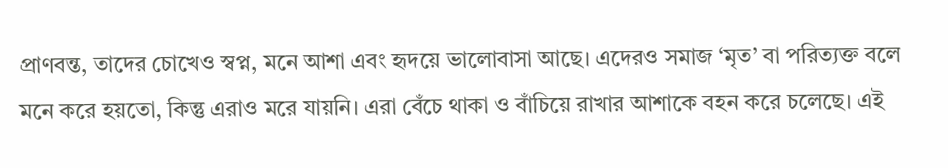প্রাণবন্ত, তাদের চোখেও স্বপ্ন, মনে আশা এবং হৃদয়ে ভালোবাসা আছে। এদেরও সমাজ ‘মৃত’ বা পরিত্যক্ত বলে মনে করে হয়তো, কিন্তু এরাও মরে যায়নি। এরা বেঁচে থাকা ও বাঁচিয়ে রাখার আশাকে বহন করে চলেছে। এই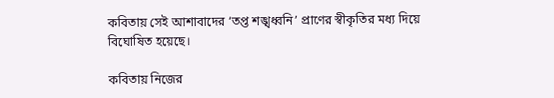কবিতায় সেই আশাবাদের ‘তপ্ত শঙ্খধ্বনি’ প্রাণের স্বীকৃতির মধ্য দিয়ে বিঘোষিত হয়েছে।

কবিতায় নিজের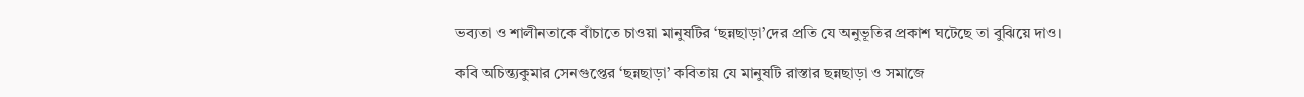ভব্যতা ও শালীনতাকে বাঁচাতে চাওয়া মানুষটির ‘ছন্নছাড়া’দের প্রতি যে অনুভূতির প্রকাশ ঘটেছে তা বুঝিয়ে দাও।

কবি অচিন্ত্যকুমার সেনগুপ্তের ‘ছন্নছাড়া’ কবিতায় যে মানুষটি রাস্তার ছন্নছাড়া ও সমাজে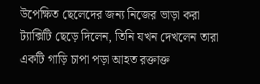উপেক্ষিত ছেলেদের জন্য নিজের ভাড়া করা ট্যাক্সিটি ছেড়ে দিলেন, তিনি যখন দেখলেন তারা একটি গাড়ি চাপা পড়া আহত রক্তাক্ত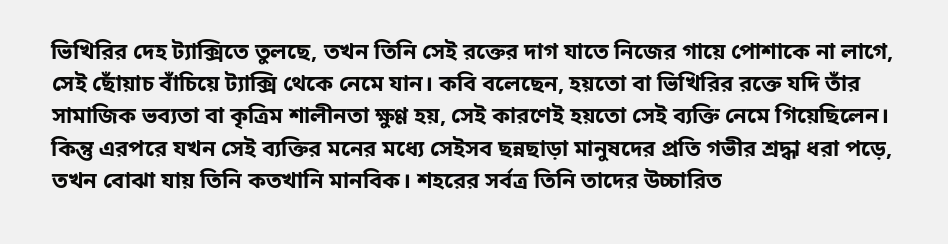ভিখিরির দেহ ট্যাক্সিতে তুলছে, তখন তিনি সেই রক্তের দাগ যাতে নিজের গায়ে পোশাকে না লাগে, সেই ছোঁয়াচ বাঁচিয়ে ট্যাক্সি থেকে নেমে যান। কবি বলেছেন, হয়তো বা ভিখিরির রক্তে যদি তাঁর সামাজিক ভব্যতা বা কৃত্রিম শালীনতা ক্ষুণ্ণ হয়, সেই কারণেই হয়তো সেই ব্যক্তি নেমে গিয়েছিলেন। কিন্তু এরপরে যখন সেই ব্যক্তির মনের মধ্যে সেইসব ছন্নছাড়া মানুষদের প্রতি গভীর শ্রদ্ধা ধরা পড়ে, তখন বোঝা যায় তিনি কতখানি মানবিক। শহরের সর্বত্র তিনি তাদের উচ্চারিত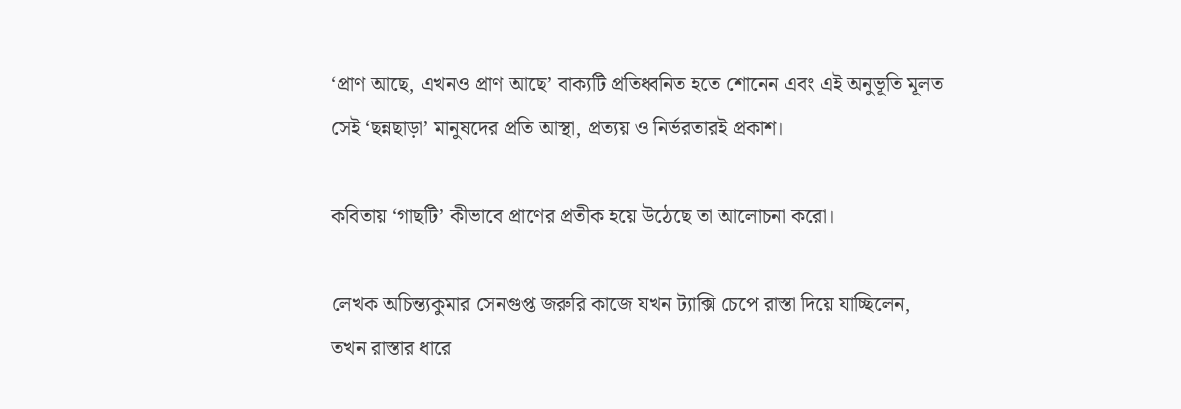‘প্রাণ আছে, এখনও প্রাণ আছে’ বাক্যটি প্রতিধ্বনিত হতে শোনেন এবং এই অনুভূতি মূলত সেই ‘ছন্নছাড়া’ মানুষদের প্রতি আস্থা, প্রত্যয় ও নির্ভরতারই প্রকাশ।

কবিতায় ‘গাছটি’ কীভাবে প্রাণের প্রতীক হয়ে উঠেছে তা আলোচনা করো।

লেখক অচিন্ত্যকুমার সেনগুপ্ত জরুরি কাজে যখন ট্যাক্সি চেপে রাস্তা দিয়ে যাচ্ছিলেন, তখন রাস্তার ধারে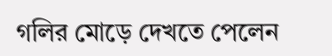গলির মোড়ে দেখতে পেলেন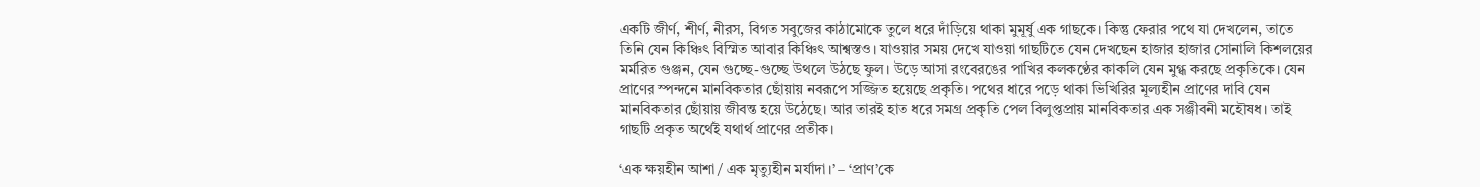একটি জীর্ণ, শীর্ণ, নীরস, বিগত সবুজের কাঠামোকে তুলে ধরে দাঁড়িয়ে থাকা মুমূর্ষু এক গাছকে। কিন্তু ফেরার পথে যা দেখলেন, তাতে তিনি যেন কিঞ্চিৎ বিস্মিত আবার কিঞ্চিৎ আশ্বস্তও। যাওয়ার সময় দেখে যাওয়া গাছটিতে যেন দেখছেন হাজার হাজার সোনালি কিশলয়ের মর্মরিত গুঞ্জন, যেন গুচ্ছে-গুচ্ছে উথলে উঠছে ফুল। উড়ে আসা রংবেরঙের পাখির কলকণ্ঠের কাকলি যেন মুগ্ধ করছে প্রকৃতিকে। যেন প্রাণের স্পন্দনে মানবিকতার ছোঁয়ায় নবরূপে সজ্জিত হয়েছে প্রকৃতি। পথের ধারে পড়ে থাকা ভিখিরির মূল্যহীন প্রাণের দাবি যেন মানবিকতার ছোঁয়ায় জীবন্ত হয়ে উঠেছে। আর তারই হাত ধরে সমগ্র প্রকৃতি পেল বিলুপ্তপ্রায় মানবিকতার এক সঞ্জীবনী মহৌষধ। তাই গাছটি প্রকৃত অর্থেই যথার্থ প্রাণের প্রতীক।

‘এক ক্ষয়হীন আশা / এক মৃত্যুহীন মর্যাদা।’ – ‘প্রাণ’কে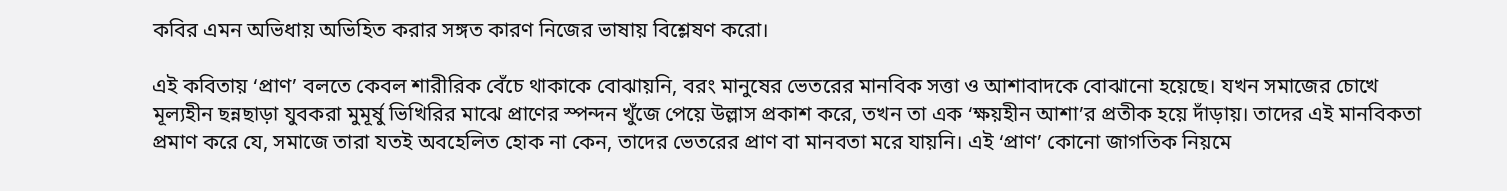কবির এমন অভিধায় অভিহিত করার সঙ্গত কারণ নিজের ভাষায় বিশ্লেষণ করো।

এই কবিতায় ‘প্রাণ’ বলতে কেবল শারীরিক বেঁচে থাকাকে বোঝায়নি, বরং মানুষের ভেতরের মানবিক সত্তা ও আশাবাদকে বোঝানো হয়েছে। যখন সমাজের চোখে মূল্যহীন ছন্নছাড়া যুবকরা মুমূর্ষু ভিখিরির মাঝে প্রাণের স্পন্দন খুঁজে পেয়ে উল্লাস প্রকাশ করে, তখন তা এক ‘ক্ষয়হীন আশা’র প্রতীক হয়ে দাঁড়ায়। তাদের এই মানবিকতা প্রমাণ করে যে, সমাজে তারা যতই অবহেলিত হোক না কেন, তাদের ভেতরের প্রাণ বা মানবতা মরে যায়নি। এই ‘প্রাণ’ কোনো জাগতিক নিয়মে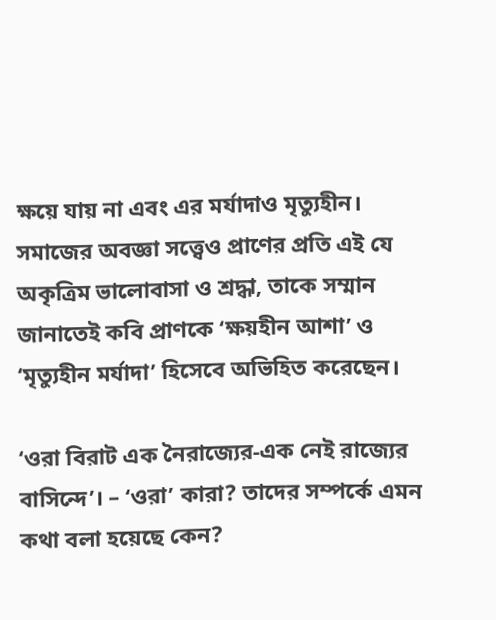ক্ষয়ে যায় না এবং এর মর্যাদাও মৃত্যুহীন। সমাজের অবজ্ঞা সত্ত্বেও প্রাণের প্রতি এই যে অকৃত্রিম ভালোবাসা ও শ্রদ্ধা, তাকে সম্মান জানাতেই কবি প্রাণকে ‘ক্ষয়হীন আশা’ ও ‘মৃত্যুহীন মর্যাদা’ হিসেবে অভিহিত করেছেন।

‘ওরা বিরাট এক নৈরাজ্যের-এক নেই রাজ্যের বাসিন্দে’। – ‘ওরা’ কারা? তাদের সম্পর্কে এমন কথা বলা হয়েছে কেন?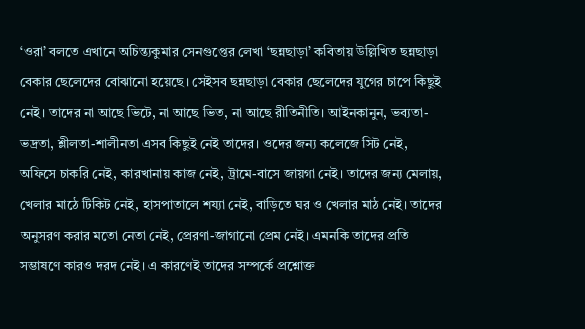‘ওরা’ বলতে এখানে অচিন্ত্যকুমার সেনগুপ্তের লেখা ‘ছন্নছাড়া’ কবিতায় উল্লিখিত ছন্নছাড়া বেকার ছেলেদের বোঝানো হয়েছে। সেইসব ছন্নছাড়া বেকার ছেলেদের যুগের চাপে কিছুই নেই। তাদের না আছে ভিটে, না আছে ভিত, না আছে রীতিনীতি। আইনকানুন, ভব্যতা-ভদ্রতা, শ্লীলতা-শালীনতা এসব কিছুই নেই তাদের। ওদের জন্য কলেজে সিট নেই, অফিসে চাকরি নেই, কারখানায় কাজ নেই, ট্রামে-বাসে জায়গা নেই। তাদের জন্য মেলায়, খেলার মাঠে টিকিট নেই, হাসপাতালে শয্যা নেই, বাড়িতে ঘর ও খেলার মাঠ নেই। তাদের অনুসরণ করার মতো নেতা নেই, প্রেরণা-জাগানো প্রেম নেই। এমনকি তাদের প্রতি সম্ভাষণে কারও দরদ নেই। এ কারণেই তাদের সম্পর্কে প্রশ্নোক্ত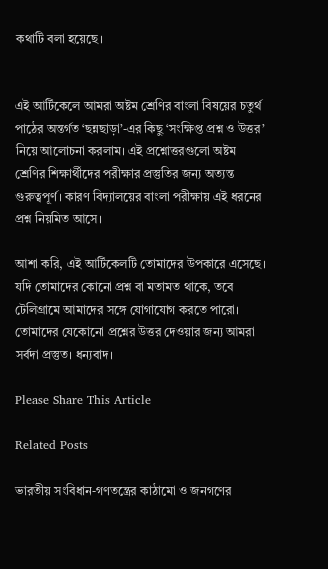কথাটি বলা হয়েছে।


এই আর্টিকেলে আমরা অষ্টম শ্রেণির বাংলা বিষয়ের চতুর্থ পাঠের অন্তর্গত ‘ছন্নছাড়া’-এর কিছু ‘সংক্ষিপ্ত প্রশ্ন ও উত্তর’ নিয়ে আলোচনা করলাম। এই প্রশ্নোত্তরগুলো অষ্টম শ্রেণির শিক্ষার্থীদের পরীক্ষার প্রস্তুতির জন্য অত্যন্ত গুরুত্বপূর্ণ। কারণ বিদ্যালয়ের বাংলা পরীক্ষায় এই ধরনের প্রশ্ন নিয়মিত আসে।

আশা করি, এই আর্টিকেলটি তোমাদের উপকারে এসেছে। যদি তোমাদের কোনো প্রশ্ন বা মতামত থাকে, তবে টেলিগ্রামে আমাদের সঙ্গে যোগাযোগ করতে পারো। তোমাদের যেকোনো প্রশ্নের উত্তর দেওয়ার জন্য আমরা সর্বদা প্রস্তুত। ধন্যবাদ।

Please Share This Article

Related Posts

ভারতীয় সংবিধান-গণতন্ত্রের কাঠামো ও জনগণের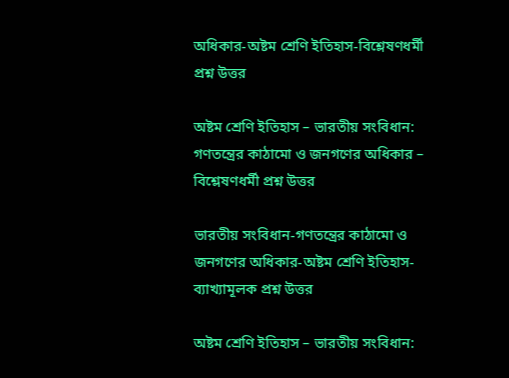অধিকার-অষ্টম শ্রেণি ইতিহাস-বিশ্লেষণধর্মী প্রশ্ন উত্তর

অষ্টম শ্রেণি ইতিহাস – ভারতীয় সংবিধান: গণতন্ত্রের কাঠামো ও জনগণের অধিকার – বিশ্লেষণধর্মী প্রশ্ন উত্তর

ভারতীয় সংবিধান-গণতন্ত্রের কাঠামো ও জনগণের অধিকার-অষ্টম শ্রেণি ইতিহাস-ব্যাখ্যামূলক প্রশ্ন উত্তর

অষ্টম শ্রেণি ইতিহাস – ভারতীয় সংবিধান: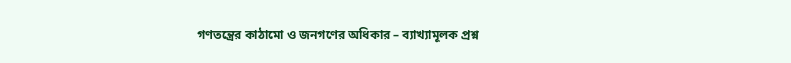গণতন্ত্রের কাঠামো ও জনগণের অধিকার – ব্যাখ্যামূলক প্রশ্ন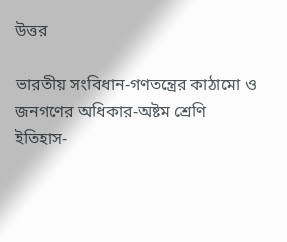উত্তর

ভারতীয় সংবিধান-গণতন্ত্রের কাঠামো ও জনগণের অধিকার-অষ্টম শ্রেণি ইতিহাস-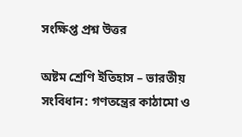সংক্ষিপ্ত প্রশ্ন উত্তর

অষ্টম শ্রেণি ইতিহাস – ভারতীয় সংবিধান: গণতন্ত্রের কাঠামো ও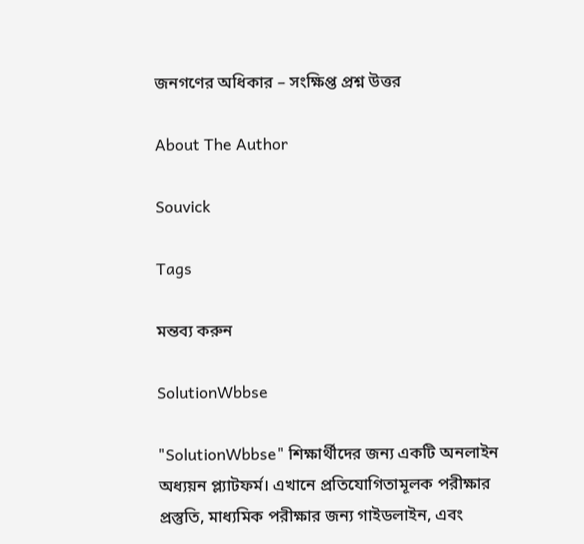জনগণের অধিকার – সংক্ষিপ্ত প্রশ্ন উত্তর

About The Author

Souvick

Tags

মন্তব্য করুন

SolutionWbbse

"SolutionWbbse" শিক্ষার্থীদের জন্য একটি অনলাইন অধ্যয়ন প্ল্যাটফর্ম। এখানে প্রতিযোগিতামূলক পরীক্ষার প্রস্তুতি, মাধ্যমিক পরীক্ষার জন্য গাইডলাইন, এবং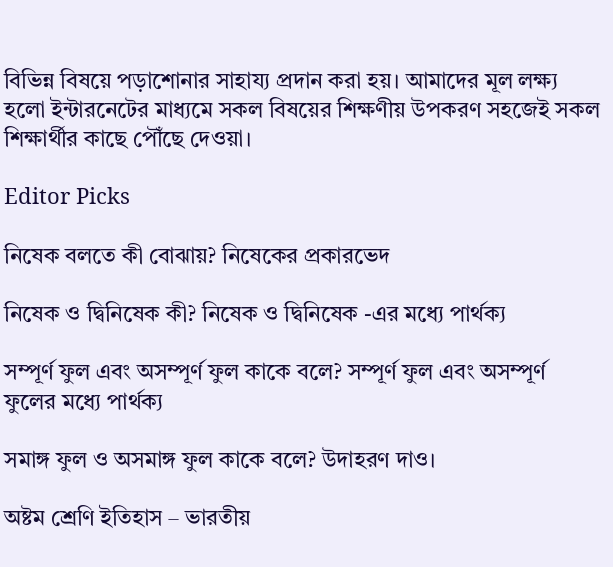বিভিন্ন বিষয়ে পড়াশোনার সাহায্য প্রদান করা হয়। আমাদের মূল লক্ষ্য হলো ইন্টারনেটের মাধ্যমে সকল বিষয়ের শিক্ষণীয় উপকরণ সহজেই সকল শিক্ষার্থীর কাছে পৌঁছে দেওয়া।

Editor Picks

নিষেক বলতে কী বোঝায়? নিষেকের প্রকারভেদ

নিষেক ও দ্বিনিষেক কী? নিষেক ও দ্বিনিষেক -এর মধ্যে পার্থক্য

সম্পূর্ণ ফুল এবং অসম্পূর্ণ ফুল কাকে বলে? সম্পূর্ণ ফুল এবং অসম্পূর্ণ ফুলের মধ্যে পার্থক্য

সমাঙ্গ ফুল ও অসমাঙ্গ ফুল কাকে বলে? উদাহরণ দাও।

অষ্টম শ্রেণি ইতিহাস – ভারতীয়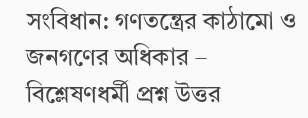সংবিধান: গণতন্ত্রের কাঠামো ও জনগণের অধিকার – বিশ্লেষণধর্মী প্রশ্ন উত্তর